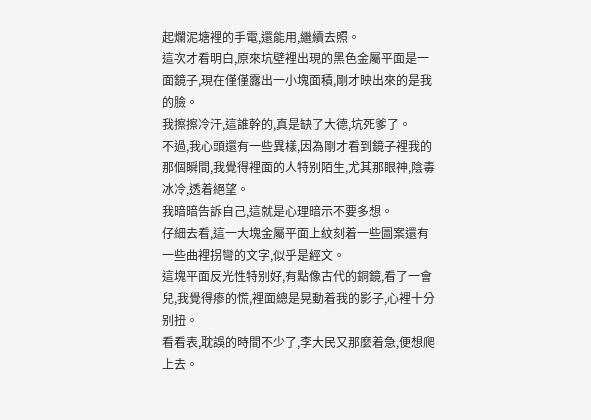起爛泥塘裡的手電,還能用,繼續去照。
這次才看明白,原來坑壁裡出現的黑色金屬平面是一面鏡子,現在僅僅露出一小塊面積,剛才映出來的是我的臉。
我擦擦冷汗,這誰幹的,真是缺了大德,坑死爹了。
不過,我心頭還有一些異樣,因為剛才看到鏡子裡我的那個瞬間,我覺得裡面的人特别陌生,尤其那眼神,陰毒冰冷,透着絕望。
我暗暗告訴自己,這就是心理暗示不要多想。
仔細去看,這一大塊金屬平面上紋刻着一些圖案還有一些曲裡拐彎的文字,似乎是經文。
這塊平面反光性特别好,有點像古代的銅鏡,看了一會兒,我覺得瘆的慌,裡面總是晃動着我的影子,心裡十分别扭。
看看表,耽誤的時間不少了,李大民又那麼着急,便想爬上去。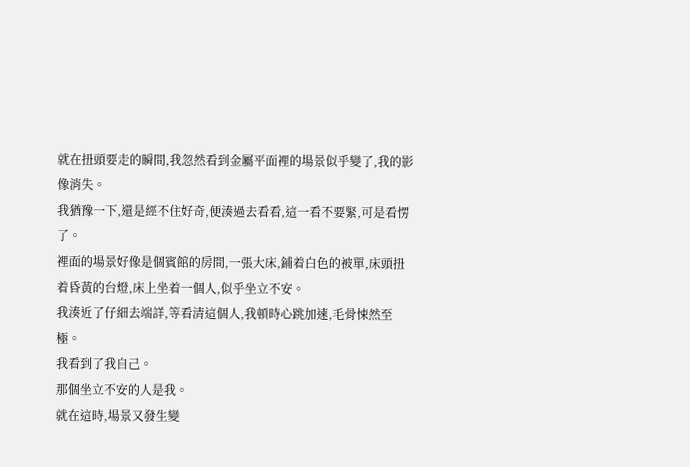就在扭頭要走的瞬間,我忽然看到金屬平面裡的場景似乎變了,我的影像消失。
我猶豫一下,還是經不住好奇,便湊過去看看,這一看不要緊,可是看愣了。
裡面的場景好像是個賓館的房間,一張大床,鋪着白色的被單,床頭扭着昏黃的台燈,床上坐着一個人,似乎坐立不安。
我湊近了仔細去端詳,等看清這個人,我頓時心跳加速,毛骨悚然至極。
我看到了我自己。
那個坐立不安的人是我。
就在這時,場景又發生變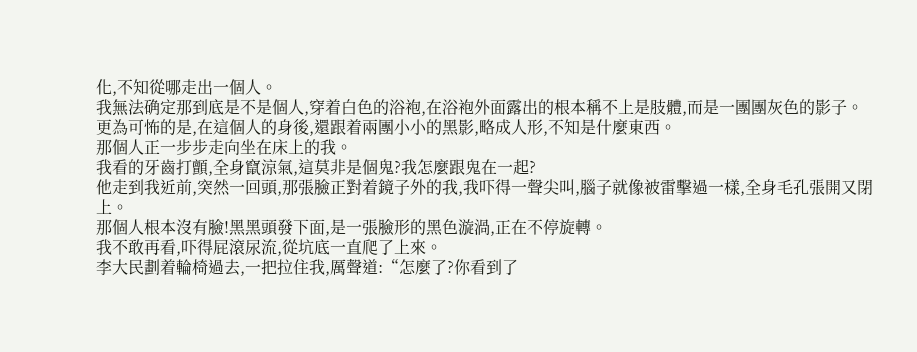化,不知從哪走出一個人。
我無法确定那到底是不是個人,穿着白色的浴袍,在浴袍外面露出的根本稱不上是肢體,而是一團團灰色的影子。
更為可怖的是,在這個人的身後,還跟着兩團小小的黑影,略成人形,不知是什麼東西。
那個人正一步步走向坐在床上的我。
我看的牙齒打顫,全身竄涼氣,這莫非是個鬼?我怎麼跟鬼在一起?
他走到我近前,突然一回頭,那張臉正對着鏡子外的我,我吓得一聲尖叫,腦子就像被雷擊過一樣,全身毛孔張開又閉上。
那個人根本沒有臉!黑黑頭發下面,是一張臉形的黑色漩渦,正在不停旋轉。
我不敢再看,吓得屁滾尿流,從坑底一直爬了上來。
李大民劃着輪椅過去,一把拉住我,厲聲道:“怎麼了?你看到了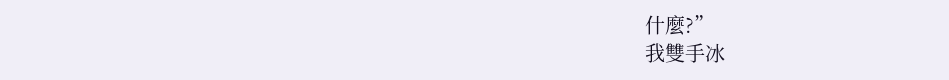什麼?”
我雙手冰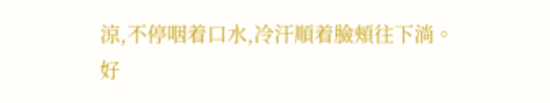涼,不停咽着口水,冷汗順着臉頰往下淌。
好